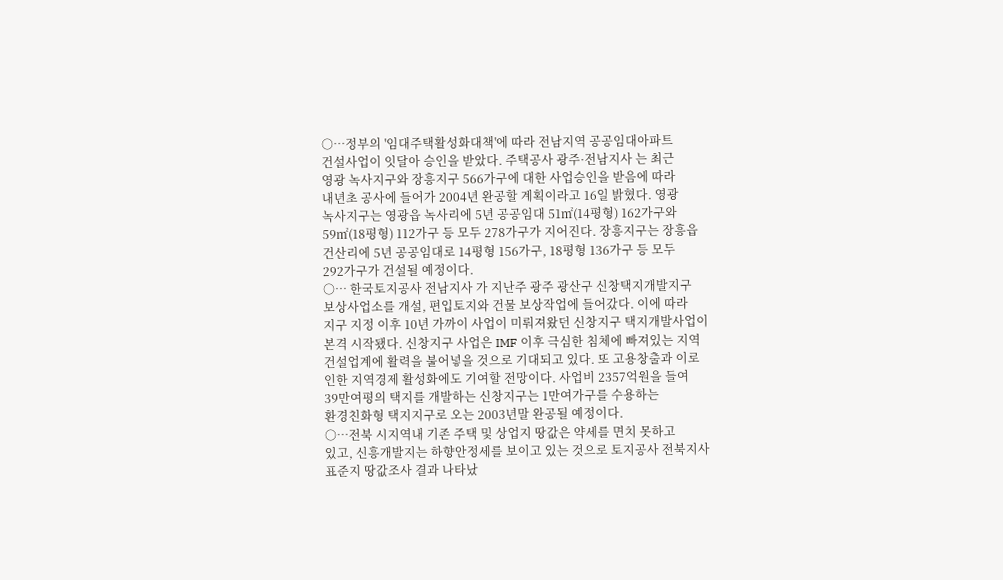○…정부의 '임대주택활성화대책'에 따라 전남지역 공공임대아파트
건설사업이 잇달아 승인을 받았다. 주택공사 광주·전남지사 는 최근
영광 녹사지구와 장흥지구 566가구에 대한 사업승인을 받음에 따라
내년초 공사에 들어가 2004년 완공할 계획이라고 16일 밝혔다. 영광
녹사지구는 영광읍 녹사리에 5년 공공임대 51㎡(14평형) 162가구와
59㎡(18평형) 112가구 등 모두 278가구가 지어진다. 장흥지구는 장흥읍
건산리에 5년 공공임대로 14평형 156가구, 18평형 136가구 등 모두
292가구가 건설될 예정이다.
○… 한국토지공사 전남지사 가 지난주 광주 광산구 신창택지개발지구
보상사업소를 개설, 편입토지와 건물 보상작업에 들어갔다. 이에 따라
지구 지정 이후 10년 가까이 사업이 미뤄져왔던 신창지구 택지개발사업이
본격 시작됐다. 신창지구 사업은 IMF 이후 극심한 침체에 빠져있는 지역
건설업계에 활력을 불어넣을 것으로 기대되고 있다. 또 고용창출과 이로
인한 지역경제 활성화에도 기여할 전망이다. 사업비 2357억원을 들여
39만여평의 택지를 개발하는 신창지구는 1만여가구를 수용하는
환경친화형 택지지구로 오는 2003년말 완공될 예정이다.
○…전북 시지역내 기존 주택 및 상업지 땅값은 약세를 면치 못하고
있고, 신흥개발지는 하향안정세를 보이고 있는 것으로 토지공사 전북지사
표준지 땅값조사 결과 나타났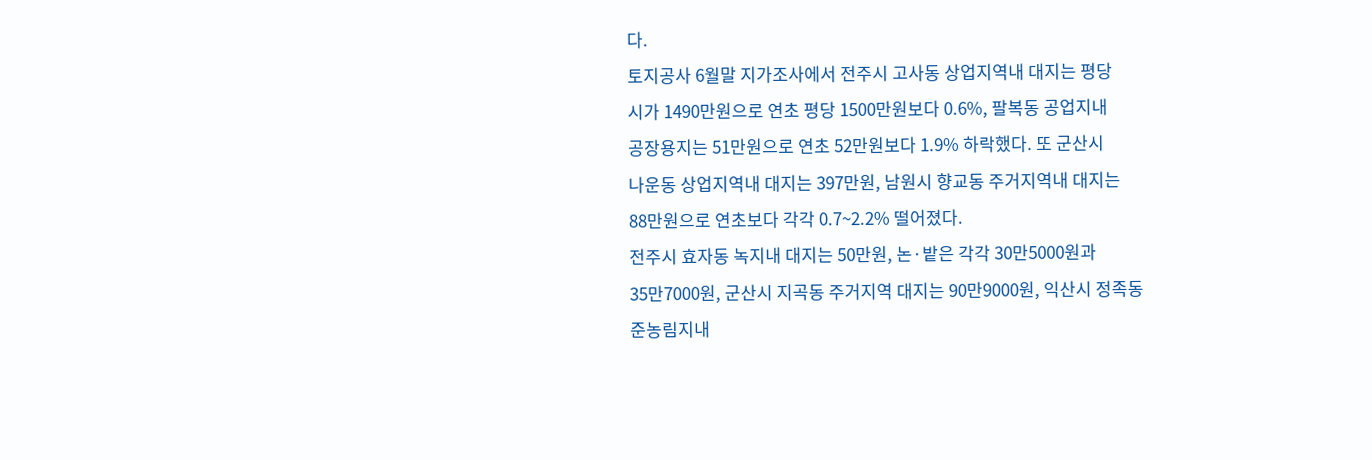다.
토지공사 6월말 지가조사에서 전주시 고사동 상업지역내 대지는 평당
시가 1490만원으로 연초 평당 1500만원보다 0.6%, 팔복동 공업지내
공장용지는 51만원으로 연초 52만원보다 1.9% 하락했다. 또 군산시
나운동 상업지역내 대지는 397만원, 남원시 향교동 주거지역내 대지는
88만원으로 연초보다 각각 0.7~2.2% 떨어졌다.
전주시 효자동 녹지내 대지는 50만원, 논·밭은 각각 30만5000원과
35만7000원, 군산시 지곡동 주거지역 대지는 90만9000원, 익산시 정족동
준농림지내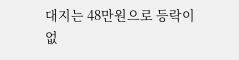대지는 48만원으로 등락이 없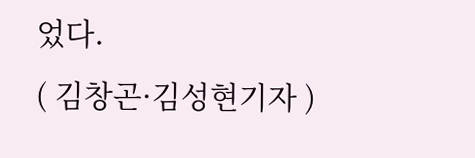었다.
( 김창곤·김성현기자 )